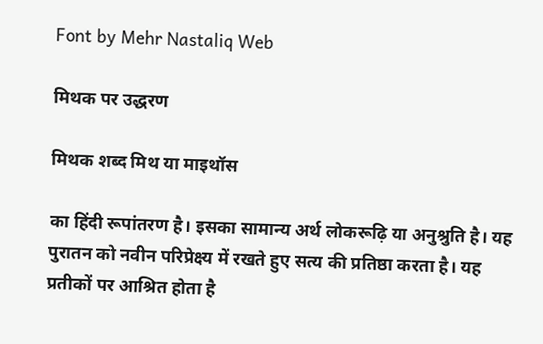Font by Mehr Nastaliq Web

मिथक पर उद्धरण

मिथक शब्द मिथ या माइथॉस

का हिंदी रूपांतरण है। इसका सामान्य अर्थ लोकरूढ़ि या अनुश्रुति है। यह पुरातन को नवीन परिप्रेक्ष्य में रखते हुए सत्य की प्रतिष्ठा करता है। यह प्रतीकों पर आश्रित होता है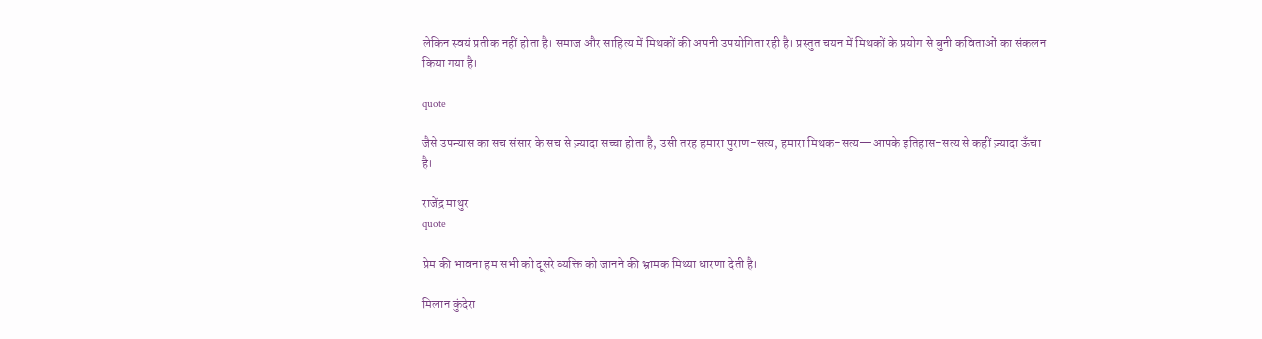लेकिन स्वयं प्रतीक नहीं होता है। समाज और साहित्य में मिथकों की अपनी उपयोगिता रही है। प्रस्तुत चयन में मिथकों के प्रयोग से बुनी कविताओं का संकलन किया गया है।

quote

जैसे उपन्यास का सच संसार के सच से ज़्यादा सच्चा होता है, उसी तरह हमारा पुराण-सत्य, हमारा मिथक-सत्य—आपके इतिहास-सत्य से कहीं ज़्यादा ऊँचा है।

राजेंद्र माथुर
quote

प्रेम की भावना हम सभी को दूसरे व्यक्ति को जानने की भ्रामक मिथ्या धारणा देती है।

मिलान कुंदेरा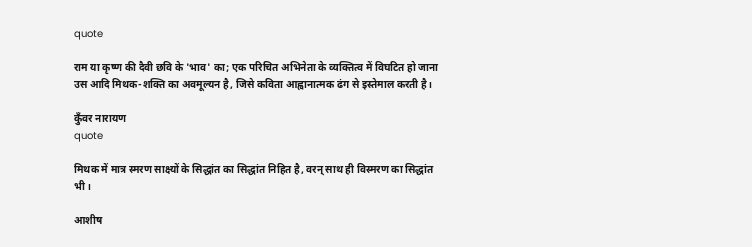quote

राम या कृष्ण की दैवी छवि के 'भाव' का; एक परिचित अभिनेता के व्यक्तित्व में विघटित हो जाना उस आदि मिथक-शक्ति का अवमूल्यन है, जिसे कविता आह्वानात्मक ढंग से इस्तेमाल करती है।

कुँवर नारायण
quote

मिथक में मात्र स्मरण साक्ष्यों के सिद्धांत का सिद्धांत निहित है, वरन् साथ ही विस्मरण का सिद्धांत भी।

आशीष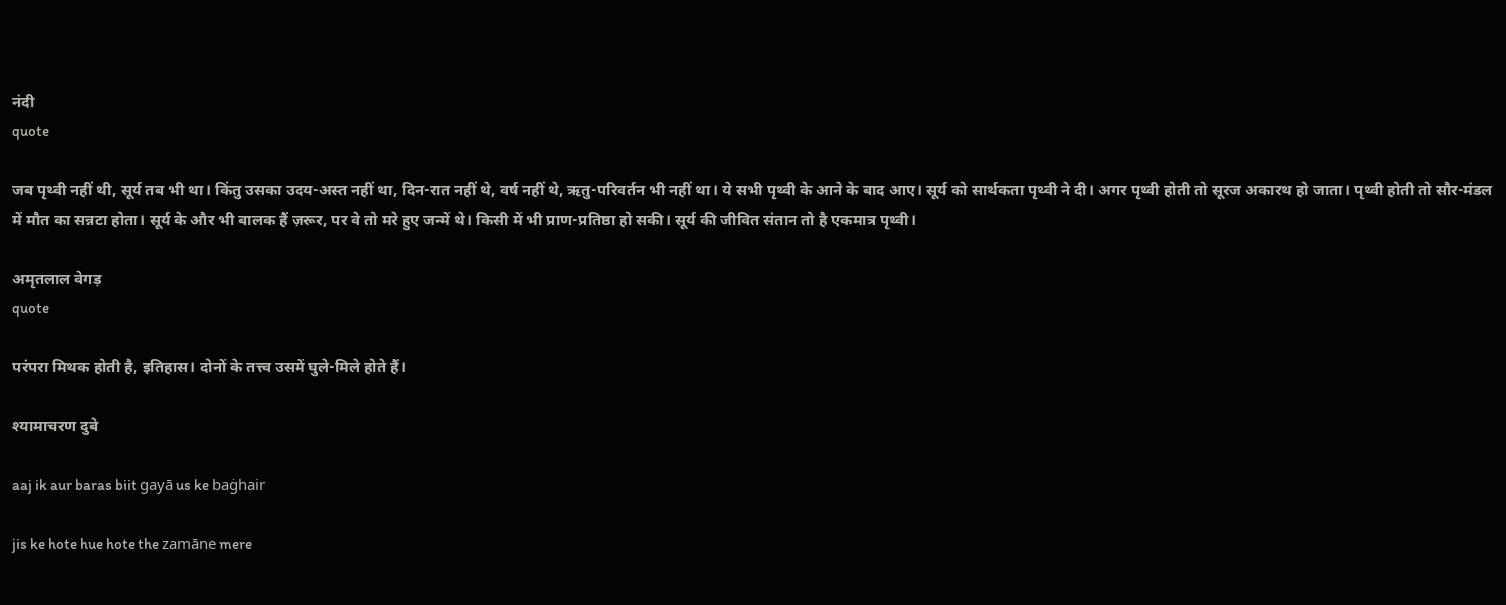नंदी
quote

जब पृथ्वी नहीं थी, सूर्य तब भी था। किंतु उसका उदय-अस्त नहीं था, दिन-रात नहीं थे, वर्ष नहीं थे, ऋतु-परिवर्तन भी नहीं था। ये सभी पृथ्वी के आने के बाद आए। सूर्य को सार्थकता पृथ्वी ने दी। अगर पृथ्वी होती तो सूरज अकारथ हो जाता। पृथ्वी होती तो सौर-मंडल में मौत का सन्नटा होता। सूर्य के और भी बालक हैं ज़रूर, पर वे तो मरे हुए जन्में थे। किसी में भी प्राण-प्रतिष्ठा हो सकी। सूर्य की जीवित संतान तो है एकमात्र पृथ्वी।

अमृतलाल वेगड़
quote

परंपरा मिथक होती है, इतिहास। दोनों के तत्त्व उसमें घुले-मिले होते हैं।

श्यामाचरण दुबे

aaj ik aur baras biit gayā us ke baġhair

jis ke hote hue hote the zamāne mere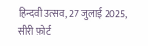हिन्दवी उत्सव, 27 जुलाई 2025, सीरी फ़ोर्ट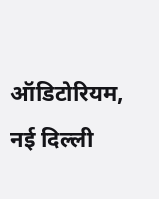ऑडिटोरियम, नई दिल्ली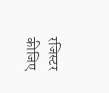रजिस्टर कीजिए